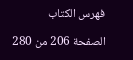فهرس الكتاب

الصفحة 206 من 280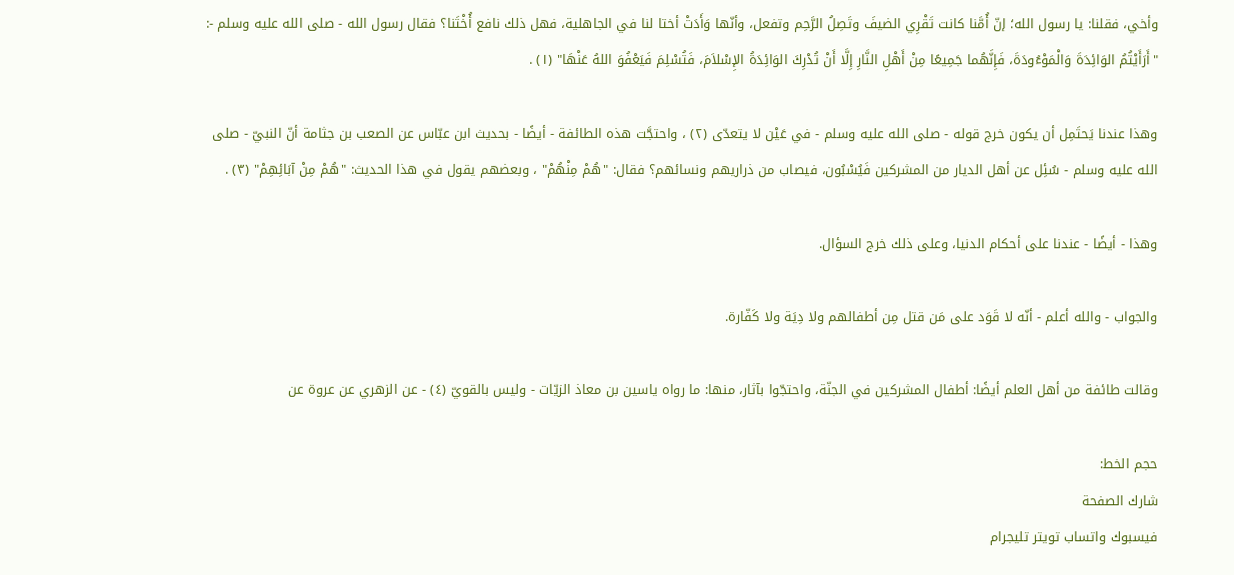وأخي، فقلنا: يا رسول الله؛ إنّ أُمَّنا كانت تَقْرِي الضيفَ وتَصِلُ الرَّحِم وتفعل، وأنّها وَأَدَتْ أختا لنا في الجاهلية، فهل ذلك نافع أُخْتَنا؟ فقال رسول الله - صلى الله عليه وسلم -: "أَرَأَيْتُمُ الوَائِدَةَ وَالْمَوْءُودَةَ، فَإِنَّهُما جَمِيعًا مِنْ أَهْلِ النَّارِ إِلَّا أَنْ تُدْرِكَ الوَائِدَةُ الإِسْلاَمَ، فَتُسْلِمَ فَيَعْفُوَ اللهُ عَنْهَا" (١) .

وهذا عندنا يَحتَمِل أن يكون خرج قوله - صلى الله عليه وسلم - في عَيْن لا يتعدّى (٢) ، واحتجَّت هذه الطائفة - أيضًا - بحديث ابن عبّاس عن الصعب بن جثامة أنّ النبيّ - صلى الله عليه وسلم - سُئِل عن أهل الديار من المشركين فَيُسْبُون، فيصاب من ذراريهم ونسائهم؟ فقال: "هُمْ مِنْهُمْ" ، وبعضهم يقول في هذا الحديث: "هُمْ مِنْ آبَائِهِمْ" (٣) .

وهذا - أيضًا - عندنا على أحكام الدنيا، وعلى ذلك خرج السؤال.

والجواب - والله أعلم - أنّه لا قَوَد على مَن قتل مِن أطفالهم ولا دِيَة ولا كَفّارة.

وقالت طائفة من أهل العلم أيضًا: أطفال المشركين في الجنّة، واحتجّوا بآثار، منها: ما رواه ياسين بن معاذ الزيّات - وليس بالقويّ (٤) - عن الزهري عن عروة عن

حجم الخط:
شارك الصفحة
فيسبوك واتساب تويتر تليجرام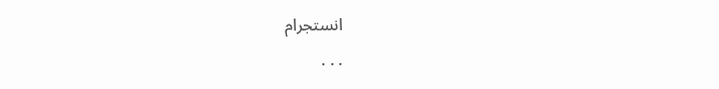انستجرام
. . .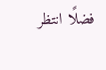فضلًا انتظر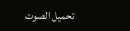تحميل الصوت